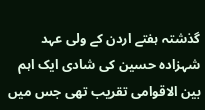گذشتہ ہفتے اردن کے ولی عہد شہزادہ حسین کی شادی ایک اہم بین الاقوامی تقریب تھی جس میں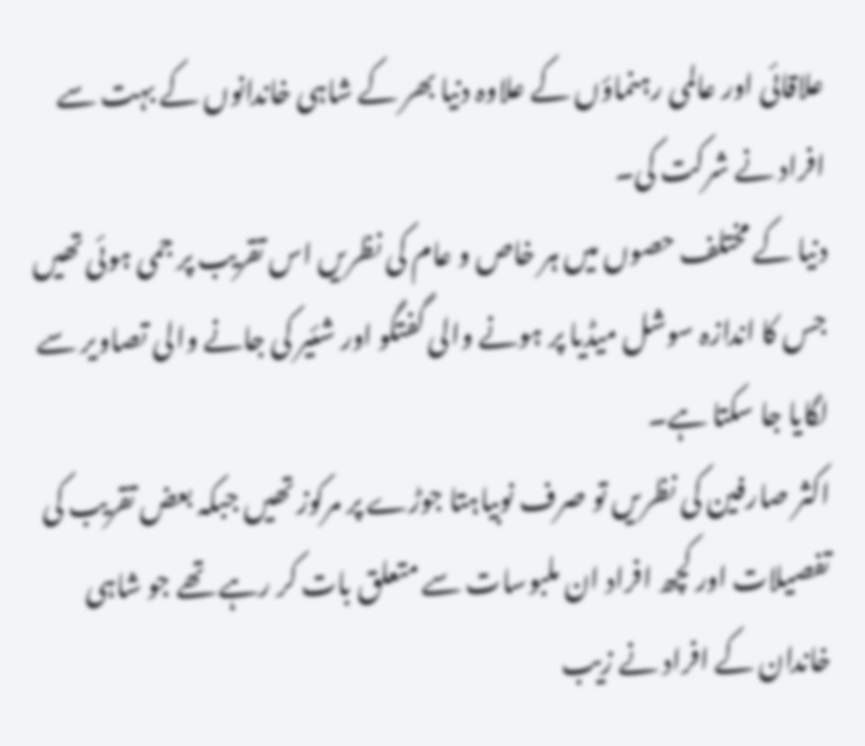علاقائی اور عالمی رہنماؤں کے علاوہ دنیا بھر کے شاہی خاندانوں کے بہت سے افراد نے شرکت کی۔
دنیا کے مختلف حصوں میں ہر خاص و عام کی نظریں اس تقریب پر جمی ہوئی تھیں جس کا اندازہ سوشل میڈیا پر ہونے والی گفتگو اور شئیر کی جانے والی تصاویر سے لگایا جا سکتا ہے۔
اکثر صارفین کی نظریں تو صرف نوبیاہتا جوڑے پر مرکوز تھیں جبکہ بعض تقریب کی تفصیلات اور کچھ افراد ان ملبوسات سے متعلق بات کر رہے تھے جو شاہی خاندان کے افراد نے زیب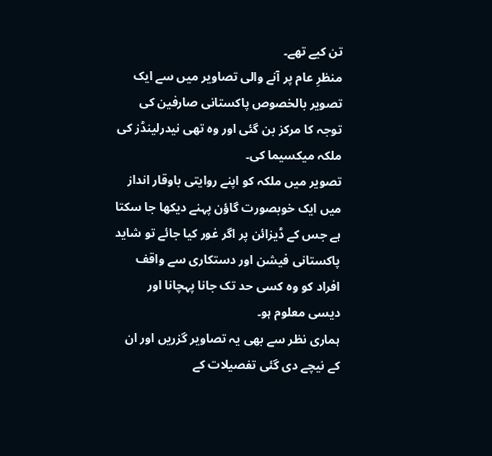تن کیے تھے۔
منظرِ عام پر آنے والی تصاویر میں سے ایک تصویر بالخصوص پاکستانی صارفین کی توجہ کا مرکز بن گئی اور وہ تھی نیدرلینڈز کی ملکہ میکسیما کی۔
تصویر میں ملکہ کو اپنے روایتی باوقار انداز میں ایک خوبصورت گاؤن پہنے دیکھا جا سکتا ہے جس کے ڈیزائن پر اگر غور کیا جائے تو شاید پاکستانی فیشن اور دستکاری سے واقف افراد کو وہ کسی حد تک جانا پہچانا اور دیسی معلوم ہو۔
ہماری نظر سے بھی یہ تصاویر گزریں اور ان کے نیچے دی گئی تفصیلات کے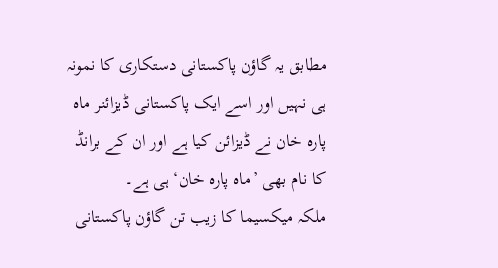مطابق یہ گاؤن پاکستانی دستکاری کا نمونہ ہی نہیں اور اسے ایک پاکستانی ڈیزائنر ماہ پارہ خان نے ڈیزائن کیا ہے اور ان کے برانڈ کا نام بھی ’ماہ پارہ خان‘ ہی ہے۔
ملکہ میکسیما کا زیب تن گاؤن پاکستانی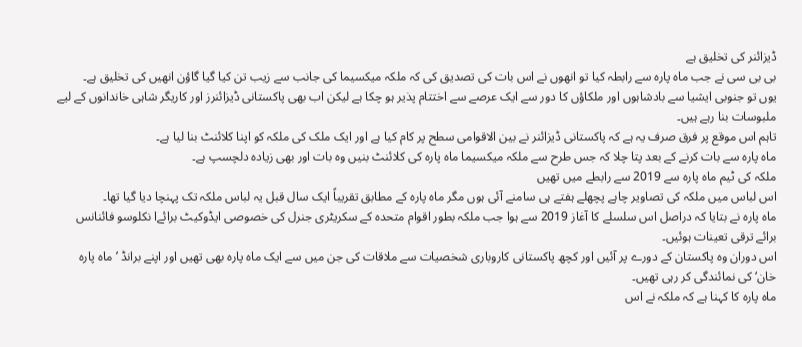ڈیزائنر کی تخلیق ہے
بی بی سی نے جب ماہ پارہ سے رابطہ کیا تو انھوں نے اس بات کی تصدیق کی کہ ملکہ میکسیما کی جانب سے زیب تن کیا گیا گاؤن انھیں کی تخلیق ہے۔
یوں تو جنوبی ایشیا سے بادشاہوں اور ملکاؤں کا دور سے ایک عرصے سے اختتام پذیر ہو چکا ہے لیکن اب بھی پاکستانی ڈیزائنرز اور کاریگر شاہی خاندانوں کے لیے ملبوسات بنا رہے ہیں۔
تاہم اس موقع پر فرق صرف یہ ہے کہ پاکستانی ڈیزائنر نے بین الاقوامی سطح پر کام کیا ہے اور ایک ملک کی ملکہ کو اپنا کلائنٹ بنا لیا ہے۔
ماہ پارہ سے بات کرنے کے بعد پتا چلا کہ جس طرح سے ملکہ میکسیما ماہ پارہ کی کلائنٹ بنیں وہ بات اور بھی زیادہ دلچسپ ہے۔
ملکہ کی ٹیم ماہ پارہ سے 2019 سے رابطے میں تھیں
اس لباس میں ملکہ کی تصاویر چاہے پچھلے ہفتے ہی سامنے آئی ہوں مگر ماہ پارہ کے مطابق تقریباً ایک سال قبل یہ لباس ملکہ تک پہنچا دیا گیا تھا۔
ماہ پارہ نے بتایا کہ دراصل اس سلسلے کا آغاز 2019 سے ہوا جب ملکہ بطور اقوام متحدہ کے سکریٹری جنرل کی خصوصی ایڈوکیٹ برائےا نکلوسو فائنانس برائے ترقی تعینات ہوئیں۔
اس دوران وہ پاکستان کے دورے پر آئیں اور کچھ پاکستانی کاروباری شخصیات سے ملاقات کی جن میں سے ایک ماہ پارہ بھی تھیں اور اپنے برانڈ ’ماہ پارہ خان‘ کی نمائندگی کر رہی تھیں۔
ماہ پارہ کا کہنا ہے کہ ملکہ نے اس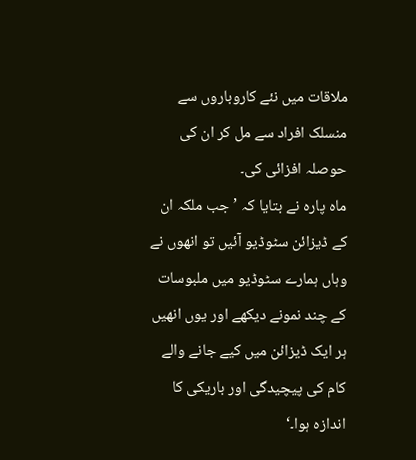ملاقات میں نئے کاروباروں سے منسلک افراد سے مل کر ان کی حوصلہ افزائی کی۔
ماہ پارہ نے بتایا کہ ’جب ملکہ ان کے ڈیزائن سٹوڈیو آئیں تو انھوں نے وہاں ہمارے سٹوڈیو میں ملبوسات کے چند نمونے دیکھے اور یوں انھیں ہر ایک ڈیزائن میں کیے جانے والے کام کی پیچیدگی اور باریکی کا اندازہ ہوا۔‘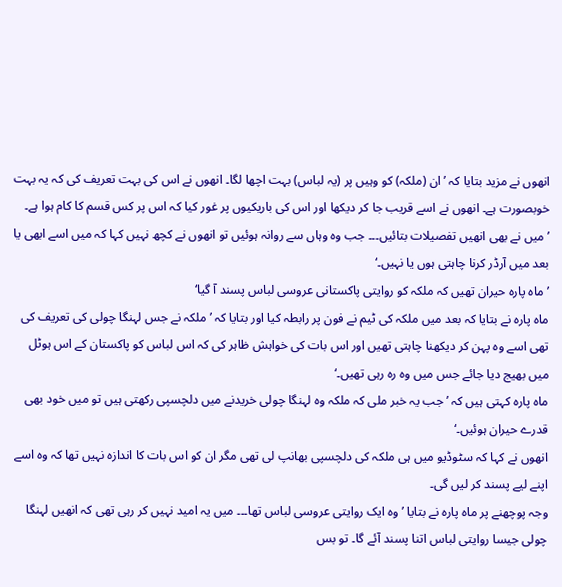انھوں نے مزید بتایا کہ ’ان (ملکہ) کو وہیں پر (یہ لباس) بہت اچھا لگا۔ انھوں نے اس کی بہت تعریف کی کہ یہ بہت خوبصورت ہے۔ انھوں نے اسے قریب جا کر دیکھا اور اس کی باریکیوں پر غور کیا کہ اس پر کس قسم کا کام ہوا ہے۔
’میں نے بھی انھیں تفصیلات بتائیں۔۔۔ جب وہ وہاں سے روانہ ہوئیں تو انھوں نے کچھ نہیں کہا کہ میں اسے ابھی یا بعد میں آرڈر کرنا چاہتی ہوں یا نہیں۔‘
’ماہ پارہ حیران تھیں کہ ملکہ کو روایتی پاکستانی عروسی لباس پسند آ گیا‘
ماہ پارہ نے بتایا کہ بعد میں ملکہ کی ٹیم نے فون پر رابطہ کیا اور بتایا کہ ’ملکہ نے جس لہنگا چولی کی تعریف کی تھی اسے وہ پہن کر دیکھنا چاہتی تھیں اور اس بات کی خواہش ظاہر کی کہ اس لباس کو پاکستان کے اس ہوٹل میں بھیج دیا جائے جس میں وہ رہ رہی تھیں۔‘
ماہ پارہ کہتی ہیں کہ ’جب یہ خبر ملی کہ ملکہ وہ لہنگا چولی خریدنے میں دلچسپی رکھتی ہیں تو میں خود بھی قدرے حیران ہوئیں۔‘
انھوں نے کہا کہ سٹوڈیو میں ہی ملکہ کی دلچسپی بھانپ لی تھی مگر ان کو اس بات کا اندازہ نہیں تھا کہ وہ اسے اپنے لیے پسند کر لیں گی۔
وجہ پوچھنے پر ماہ پارہ نے بتایا ’وہ ایک روایتی عروسی لباس تھا۔۔۔ میں یہ امید نہیں کر رہی تھی کہ انھیں لہنگا چولی جیسا روایتی لباس اتنا پسند آئے گا۔ تو بس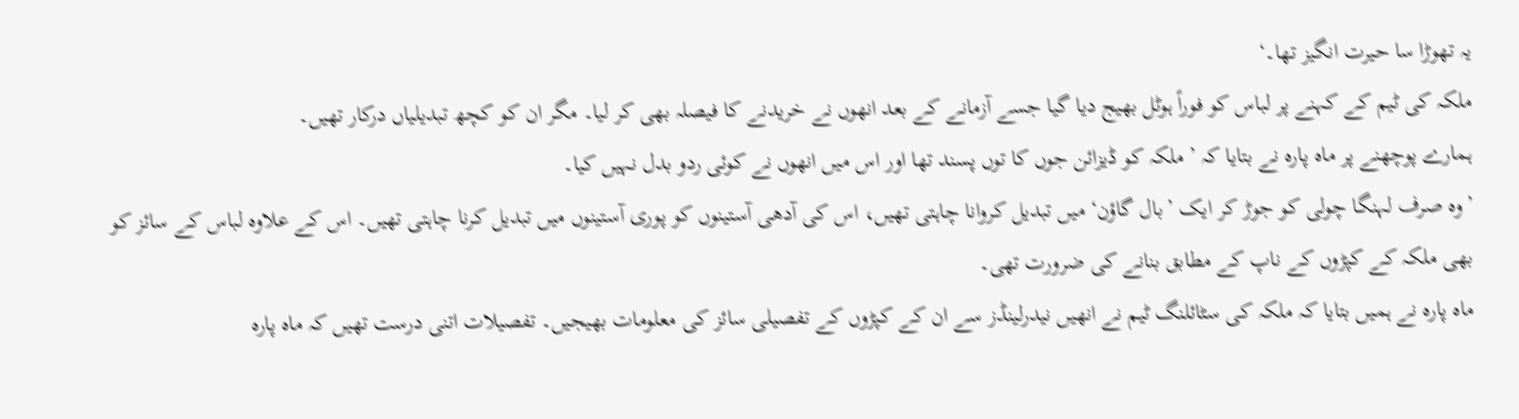یہ تھوڑا سا حیرت انگیز تھا۔‘
ملکہ کی ٹیم کے کہنے پر لباس کو فوراً ہوٹل بھیج دیا گیا جسے آزمانے کے بعد انھوں نے خریدنے کا فیصلہ بھی کر لیا۔ مگر ان کو کچھ تبدیلیاں درکار تھیں۔
ہمارے پوچھنے پر ماہ پارہ نے بتایا کہ ’ملکہ کو ڈیزائن جوں کا توں پسند تھا اور اس میں انھوں نے کوئی ردو بدل نہیں کیا۔
’وہ صرف لہنگا چولی کو جوڑ کر ایک ’بال گاؤن‘ میں تبدیل کروانا چاہتی تھیں، اس کی آدھی آستینوں کو پوری آستینوں میں تبدیل کرنا چاہتی تھیں۔ اس کے علاوہ لباس کے سائز کو بھی ملکہ کے کپڑوں کے ناپ کے مطابق بنانے کی ضرورت تھی۔
ماہ پارہ نے ہمیں بتایا کہ ملکہ کی سٹائلنگ ٹیم نے انھیں نیدرلینڈز سے ان کے کپڑوں کے تفصیلی سائز کی معلومات بھیجیں۔ تفصیلات اتنی درست تھیں کہ ماہ پارہ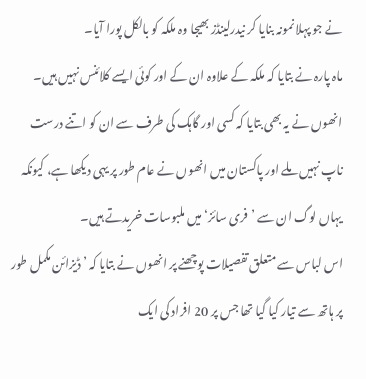نے جو پہلا نمونہ بنایا کر نیدرلینڈز بھیجا وہ ملکہ کو بالکل پورا آیا۔
ماہ پارہ نے بتایا کہ ملکہ کے علاوہ ان کے اور کوئی ایسے کلائنس نہیں ہیں۔
انھوں نے یہ بھی بتایا کہ کسی اور گاہک کی طرف سے ان کو اتنے درست ناپ نہیں ملے اور پاکستان میں انھوں نے عام طور پر یہی دیکھا ہے، کیونکہ یہاں لوگ ان سے ’فری سائز‘ میں ملبوسات خریدتے ہیں۔
اس لباس سے متعلق تفصیلات پوچھنے پر انھوں نے بتایا کہ ’ڈیزائن مکمل طور پر ہاتھ سے تیار کیا گیا تھا جس پر 20 افراد کی ایک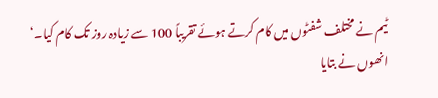ٹیم نے مختلف شفٹوں میں کام کرتے ہوئے تقریباً 100 سے زیادہ روز تک کام کیا۔‘
انھوں نے بتایا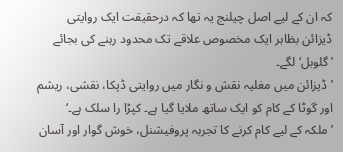کہ ان کے لیے اصل چیلنج یہ تھا کہ درحقیقت ایک روایتی ڈیزائن بظاہر ایک مخصوص علاقے تک محدود رہنے کی بجائے ’گلوبل‘ لگے۔
’ڈیزائن میں مغلیہ نقش و نگار میں روایتی ڈپکا، نقشی، ریشم اور گوٹا کے کام کو ایک ساتھ ملایا گیا ہے۔ کپڑا را سلک ہے۔‘
’ملکہ کے لیے کام کرنے کا تجربہ پروفیشنل، خوش گوار اور آسان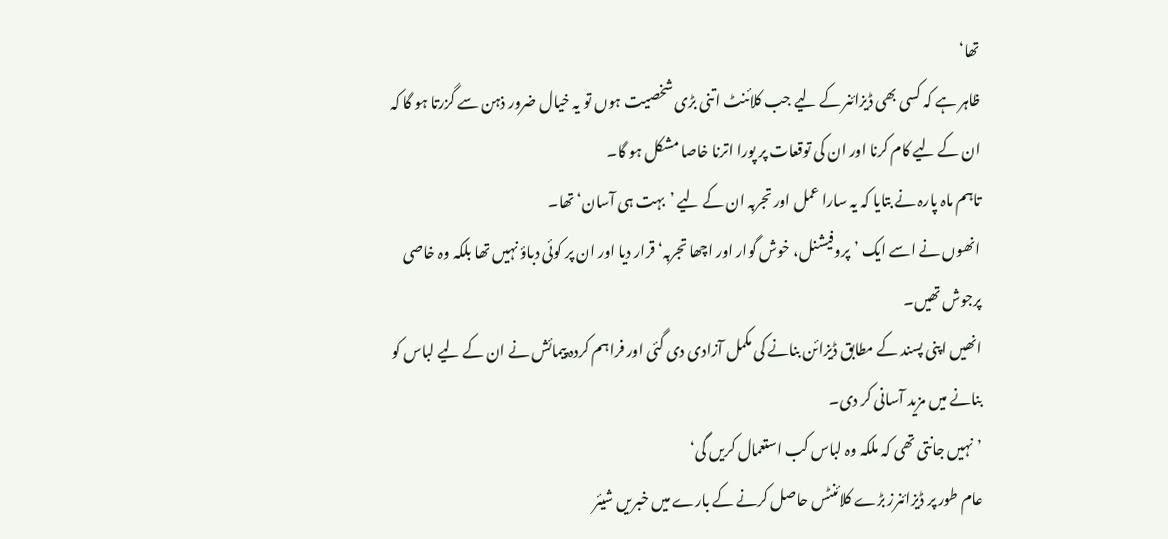تھا‘
ظاہر ہے کہ کسی بھی ڈیزائنر کے لیے جب کلائنٹ اتنی بڑی شخصیت ہوں تو یہ خیال ضرور ذہن سے گزرتا ہو گا کہ ان کے لیے کام کرنا اور ان کی توقعات پر پورا اترنا خاصا مشکل ہو گا۔
تاہم ماہ پارہ نے بتایا کہ یہ سارا عمل اور تجربہ ان کے لیے ’بہت ہی آسان‘ تھا۔
انھوں نے اسے ایک ’پروفیشنل، خوش گوار اور اچھا تجربہ‘ قرار دیا اور ان پر کوئی دباؤ نہیں تھا بلکہ وہ خاصی پرجوش تھیں۔
انھیں اپنی پسند کے مطابق ڈیزائن بنانے کی مکمل آزادی دی گئی اور فراہم کردہ پیمائش نے ان کے لیے لباس کو بنانے میں مزید آسانی کر دی۔
’نہیں جانتی تھی کہ ملکہ وہ لباس کب استعمال کریں گی‘
عام طور پر ڈیزائنرز بڑے کلائنٹس حاصل کرنے کے بارے میں خبریں شیئر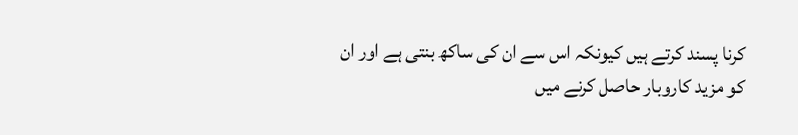کرنا پسند کرتے ہیں کیونکہ اس سے ان کی ساکھ بنتی ہے اور ان کو مزید کاروبار حاصل کرنے میں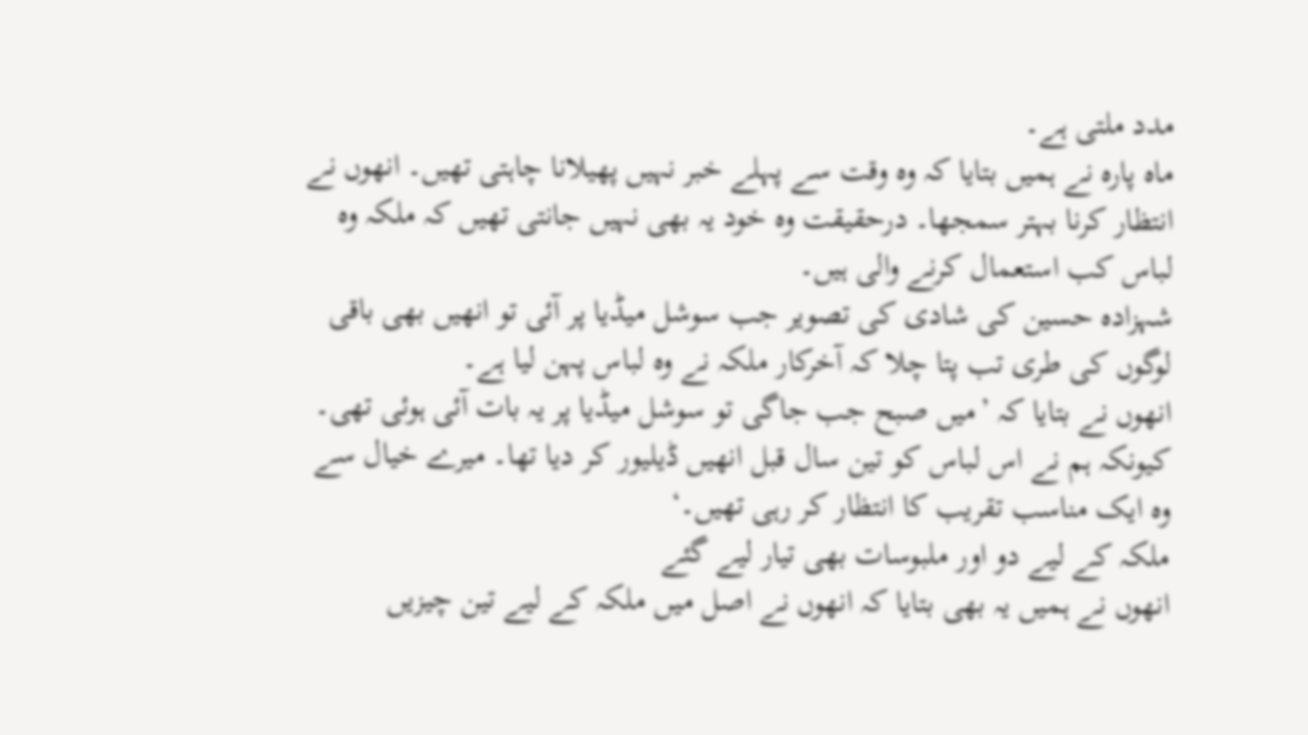مدد ملتی ہے۔
ماہ پارہ نے ہمیں بتایا کہ وہ وقت سے پہلے خبر نہیں پھیلانا چاہتی تھیں۔ انھوں نے انتظار کرنا بہتر سمجھا۔ درحقیقت وہ خود یہ بھی نہیں جانتی تھیں کہ ملکہ وہ لباس کب استعمال کرنے والی ہیں۔
شہزادہ حسین کی شادی کی تصویر جب سوشل میڈیا پر آئی تو انھیں بھی باقی لوگوں کی طری تب پتا چلا کہ آخرکار ملکہ نے وہ لباس پہن لیا ہے۔
انھوں نے بتایا کہ ’میں صبح جب جاگی تو سوشل میڈیا پر یہ بات آئی ہوئی تھی۔ کیونکہ ہم نے اس لباس کو تین سال قبل انھیں ڈیلیور کر دیا تھا۔ میرے خیال سے وہ ایک مناسب تقریب کا انتظار کر رہی تھیں۔‘
ملکہ کے لیے دو اور ملبوسات بھی تیار لیے گئے
انھوں نے ہمیں یہ بھی بتایا کہ انھوں نے اصل میں ملکہ کے لیے تین چیزیں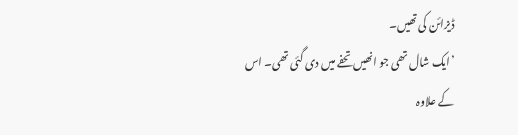ڈیزائن کی تھیں۔
’ایک شال تھی جو انھیں تحفے میں دی گئی تھی۔ اس کے علاوہ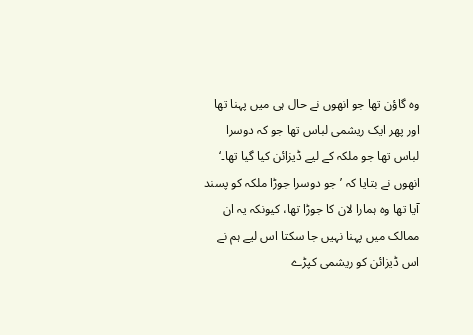وہ گاؤن تھا جو انھوں نے حال ہی میں پہنا تھا اور پھر ایک ریشمی لباس تھا جو کہ دوسرا لباس تھا جو ملکہ کے لیے ڈیزائن کیا گیا تھا۔‘
انھوں نے بتایا کہ ’جو دوسرا جوڑا ملکہ کو پسند آیا تھا وہ ہمارا لان کا جوڑا تھا، کیونکہ یہ ان ممالک میں پہنا نہیں جا سکتا اس لیے ہم نے اس ڈیزائن کو ریشمی کپڑے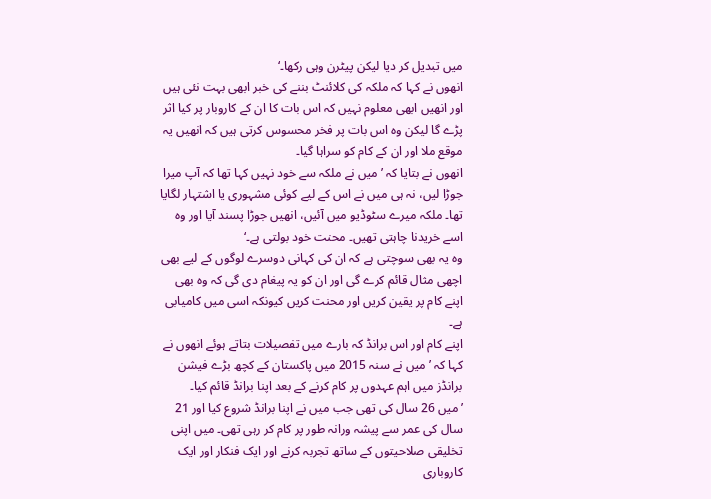میں تبدیل کر دیا لیکن پیٹرن وہی رکھا۔‘
انھوں نے کہا کہ ملکہ کی کلائنٹ بننے کی خبر ابھی بہت نئی ہیں اور انھیں ابھی معلوم نہیں کہ اس بات کا ان کے کاروبار پر کیا اثر پڑے گا لیکن وہ اس بات پر فخر محسوس کرتی ہیں کہ انھیں یہ موقع ملا اور ان کے کام کو سراہا گیا۔
انھوں نے بتایا کہ ’میں نے ملکہ سے خود نہیں کہا تھا کہ آپ میرا جوڑا لیں، نہ ہی میں نے اس کے لیے کوئی مشہوری یا اشتہار لگایا تھا۔ ملکہ میرے سٹوڈیو میں آئیں، انھیں جوڑا پسند آیا اور وہ اسے خریدنا چاہتی تھیں۔ محنت خود بولتی ہے۔‘
وہ یہ بھی سوچتی ہے کہ ان کی کہانی دوسرے لوگوں کے لیے بھی اچھی مثال قائم کرے گی اور ان کو یہ پیغام دی گی کہ وہ بھی اپنے کام پر یقین کریں اور محنت کریں کیونکہ اسی میں کامیابی ہے۔
اپنے کام اور اس برانڈ کہ بارے میں تفصیلات بتاتے ہوئے انھوں نے کہا کہ ’میں نے سنہ 2015 میں پاکستان کے کچھ بڑے فیشن برانڈز میں اہم عہدوں پر کام کرنے کے بعد اپنا برانڈ قائم کیا۔
’میں 26 سال کی تھی جب میں نے اپنا برانڈ شروع کیا اور 21 سال کی عمر سے پیشہ ورانہ طور پر کام کر رہی تھی۔ میں اپنی تخلیقی صلاحیتوں کے ساتھ تجربہ کرنے اور ایک فنکار اور ایک کاروباری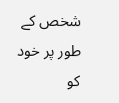شخص کے طور پر خود کو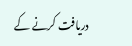دریافت کرنے کے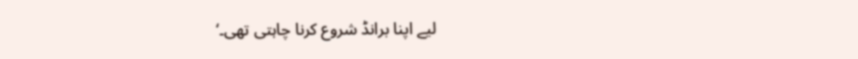لیے اپنا برانڈ شروع کرنا چاہتی تھی۔‘